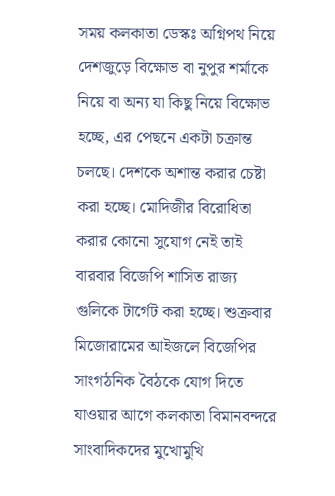সময় কলকাতা ডেস্কঃ অগ্নিপথ নিয়ে দেশজুড়ে বিক্ষোভ বা নুপুর শর্মাকে নিয়ে বা অন্য যা কিছু নিয়ে বিক্ষোভ হচ্ছে, এর পেছনে একটা চক্রান্ত চলছে। দেশকে অশান্ত করার চেষ্টা করা হচ্ছে। মোদিজীর বিরোধিতা করার কোনো সুযোগ নেই তাই বারবার বিজেপি শাসিত রাজ্য গুলিকে টার্গেট করা হচ্ছে। শুক্রবার মিজোরামের আইজলে বিজেপির সাংগঠনিক বৈঠকে যোগ দিতে যাওয়ার আগে কলকাতা বিমানবন্দরে সাংবাদিকদের মুখোমুখি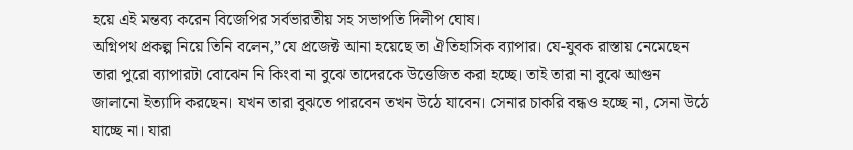হয়ে এই মন্তব্য করেন বিজেপির সর্বভারতীয় সহ সভাপতি দিলীপ ঘোষ।
অগ্নিপথ প্রকল্প নিয়ে তিনি বলেন,”যে প্রজেক্ট আনা হয়েছে তা ঐতিহাসিক ব্যাপার। যে-যুবক রাস্তায় নেমেছেন তারা পুরো ব্যাপারটা বোঝেন নি কিংবা না বুঝে তাদেরকে উত্তেজিত করা হচ্ছে। তাই তারা না বুঝে আগুন জালানো ইত্যাদি করছেন। যখন তারা বুঝতে পারবেন তখন উঠে যাবেন। সেনার চাকরি বন্ধও হচ্ছে না, সেনা উঠে যাচ্ছে না। যারা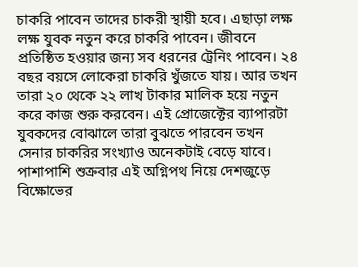চাকরি পাবেন তাদের চাকরী স্থায়ী হবে। এছাড়া লক্ষ লক্ষ যুবক নতুন করে চাকরি পাবেন। জীবনে প্রতিষ্ঠিত হওয়ার জন্য সব ধরনের ট্রেনিং পাবেন। ২৪ বছর বয়সে লোকেরা চাকরি খুঁজতে যায়। আর তখন তারা ২০ থেকে ২২ লাখ টাকার মালিক হয়ে নতুন করে কাজ শুরু করবেন। এই প্রোজেক্টের ব্যাপারটা যুবকদের বোঝালে তারা বুঝতে পারবেন তখন সেনার চাকরির সংখ্যাও অনেকটাই বেড়ে যাবে।
পাশাপাশি শুক্রবার এই অগ্নিপথ নিয়ে দেশজুড়ে বিক্ষোভের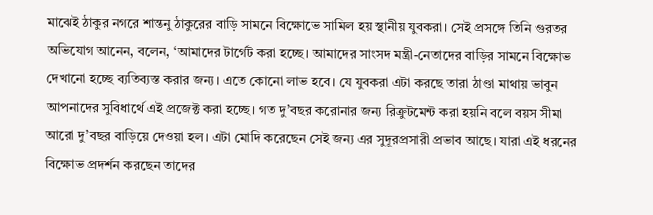মাঝেই ঠাকুর নগরে শান্তনু ঠাকুরের বাড়ি সামনে বিক্ষোভে সামিল হয় স্থানীয় যুবকরা। সেই প্রসঙ্গে তিনি গুরতর অভিযোগ আনেন, বলেন, ‘আমাদের টার্গেট করা হচ্ছে। আমাদের সাংসদ মন্ত্রী-নেতাদের বাড়ির সামনে বিক্ষোভ দেখানো হচ্ছে ব্যতিব্যস্ত করার জন্য। এতে কোনো লাভ হবে। যে যুবকরা এটা করছে তারা ঠাণ্ডা মাথায় ভাবুন আপনাদের সুবিধার্থে এই প্রজেক্ট করা হচ্ছে। গত দু’বছর করোনার জন্য রিক্রুটমেন্ট করা হয়নি বলে বয়স সীমা আরো দু’বছর বাড়িয়ে দেওয়া হল। এটা মোদি করেছেন সেই জন্য এর সুদূরপ্রসারী প্রভাব আছে। যারা এই ধরনের বিক্ষোভ প্রদর্শন করছেন তাদের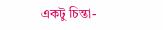একটু চিন্তা-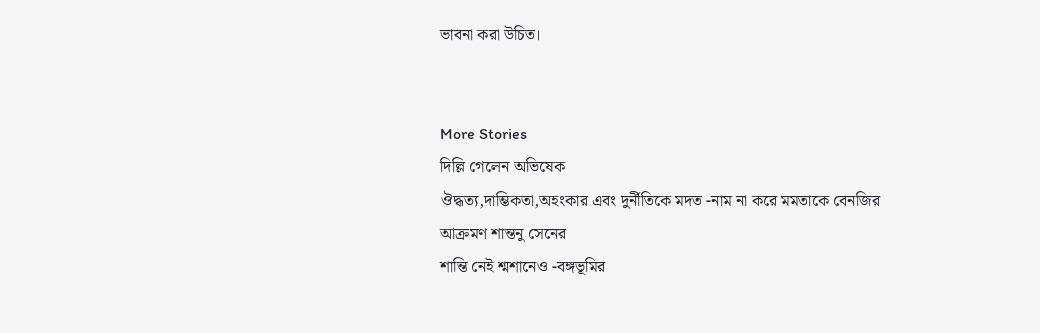ভাবনা করা উচিত।


More Stories
দিল্লি গেলেন অভিষেক
ঔদ্ধত্য,দাম্ভিকতা,অহংকার এবং দুর্নীতিকে মদত -নাম না করে মমতাকে বেনজির আক্রমণ শান্তনু সেনের
শান্তি নেই শ্মশানেও -বঙ্গভূমির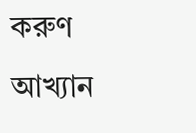করুণ আখ্যান